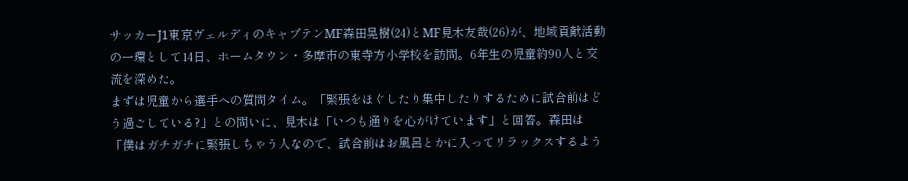サッカーJ1東京ヴェルディのキャプテンMF森田晃樹(24)とMF見木友哉(26)が、地域貢献活動の一環として14日、ホームタウン・多摩市の東寺方小学校を訪問。6年生の児童約90人と交流を深めた。
まずは児童から選手への質問タイム。「緊張をほぐしたり集中したりするために試合前はどう過ごしている?」との問いに、見木は「いつも通りを心がけています」と回答。森田は「僕はガチガチに緊張しちゃう人なので、試合前はお風呂とかに入ってリラックスするよう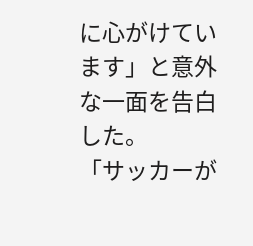に心がけています」と意外な一面を告白した。
「サッカーが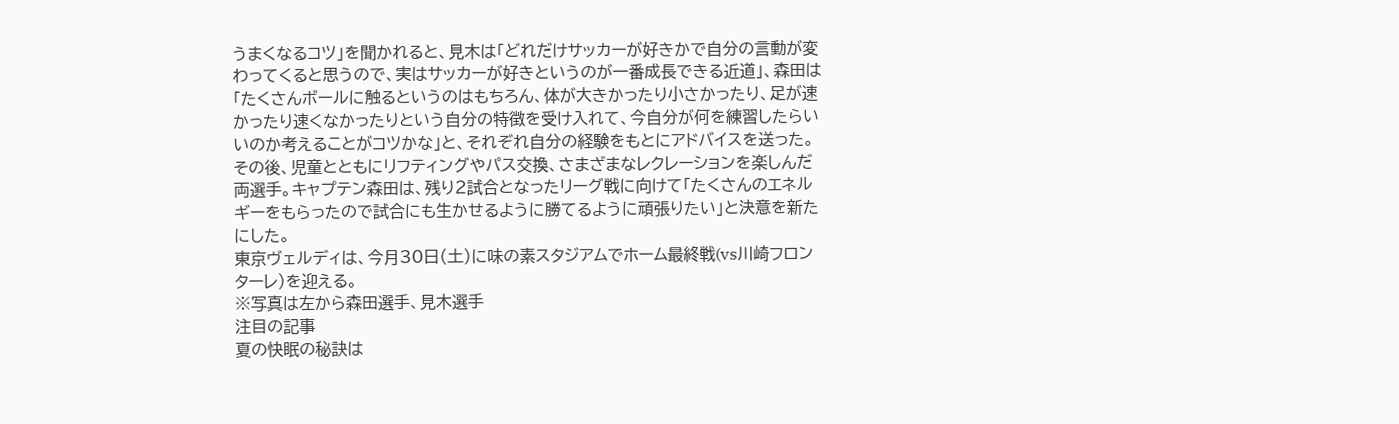うまくなるコツ」を聞かれると、見木は「どれだけサッカーが好きかで自分の言動が変わってくると思うので、実はサッカーが好きというのが一番成長できる近道」、森田は「たくさんボールに触るというのはもちろん、体が大きかったり小さかったり、足が速かったり速くなかったりという自分の特徴を受け入れて、今自分が何を練習したらいいのか考えることがコツかな」と、それぞれ自分の経験をもとにアドバイスを送った。
その後、児童とともにリフティングやパス交換、さまざまなレクレーションを楽しんだ両選手。キャプテン森田は、残り2試合となったリーグ戦に向けて「たくさんのエネルギーをもらったので試合にも生かせるように勝てるように頑張りたい」と決意を新たにした。
東京ヴェルディは、今月30日(土)に味の素スタジアムでホーム最終戦(vs川崎フロンターレ)を迎える。
※写真は左から森田選手、見木選手
注目の記事
夏の快眠の秘訣は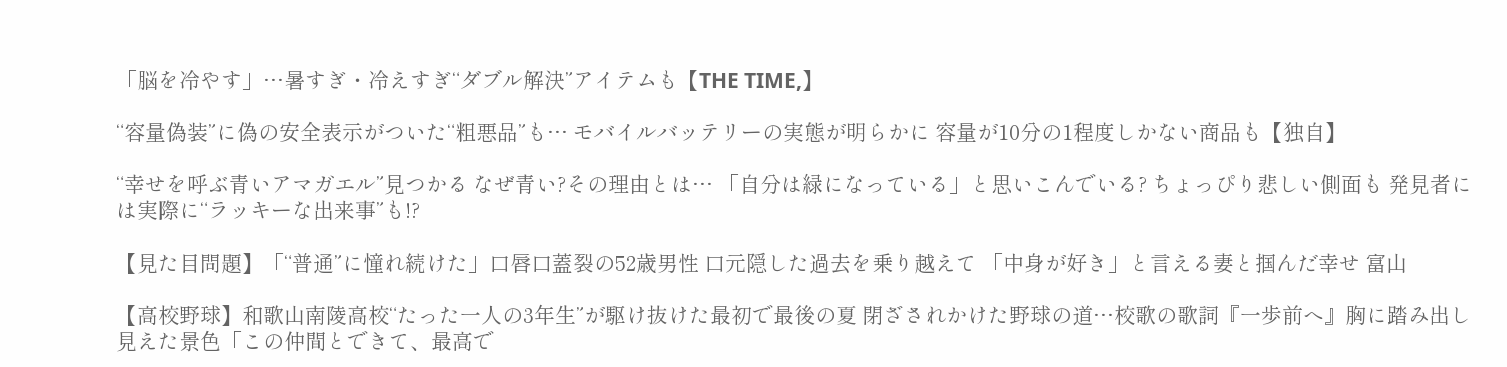「脳を冷やす」…暑すぎ・冷えすぎ“ダブル解決”アイテムも【THE TIME,】

“容量偽装”に偽の安全表示がついた“粗悪品”も… モバイルバッテリーの実態が明らかに 容量が10分の1程度しかない商品も【独自】

“幸せを呼ぶ青いアマガエル”見つかる なぜ青い?その理由とは… 「自分は緑になっている」と思いこんでいる? ちょっぴり悲しい側面も 発見者には実際に“ラッキーな出来事”も!?

【見た目問題】「“普通”に憧れ続けた」口唇口蓋裂の52歳男性 口元隠した過去を乗り越えて 「中身が好き」と言える妻と掴んだ幸せ 富山

【高校野球】和歌山南陵高校“たった一人の3年生”が駆け抜けた最初で最後の夏 閉ざされかけた野球の道…校歌の歌詞『一歩前へ』胸に踏み出し見えた景色「この仲間とできて、最高で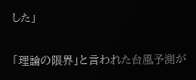した」

「理論の限界」と言われた台風予測が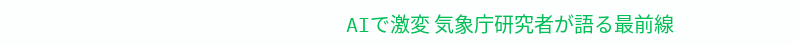AIで激変 気象庁研究者が語る最前線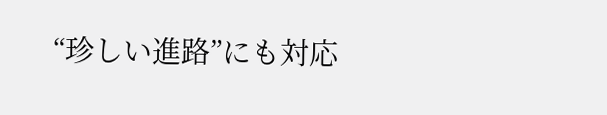“珍しい進路”にも対応